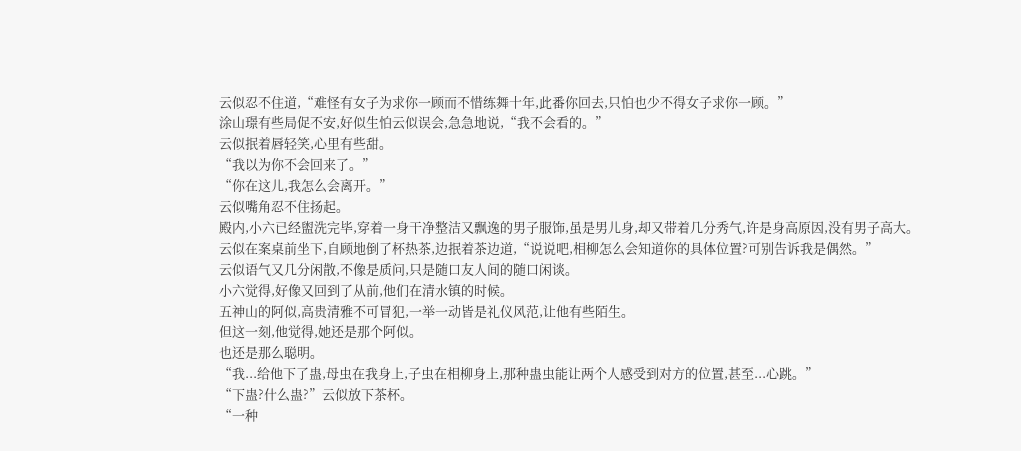云似忍不住道,“难怪有女子为求你一顾而不惜练舞十年,此番你回去,只怕也少不得女子求你一顾。”
涂山璟有些局促不安,好似生怕云似误会,急急地说,“我不会看的。”
云似抿着唇轻笑,心里有些甜。
“我以为你不会回来了。”
“你在这儿,我怎么会离开。”
云似嘴角忍不住扬起。
殿内,小六已经盥洗完毕,穿着一身干净整洁又飘逸的男子服饰,虽是男儿身,却又带着几分秀气,许是身高原因,没有男子高大。
云似在案桌前坐下,自顾地倒了杯热茶,边抿着茶边道,“说说吧,相柳怎么会知道你的具体位置?可别告诉我是偶然。”
云似语气又几分闲散,不像是质问,只是随口友人间的随口闲谈。
小六觉得,好像又回到了从前,他们在清水镇的时候。
五神山的阿似,高贵清雅不可冒犯,一举一动皆是礼仪风范,让他有些陌生。
但这一刻,他觉得,她还是那个阿似。
也还是那么聪明。
“我...给他下了蛊,母虫在我身上,子虫在相柳身上,那种蛊虫能让两个人感受到对方的位置,甚至...心跳。”
“下蛊?什么蛊?”云似放下茶杯。
“一种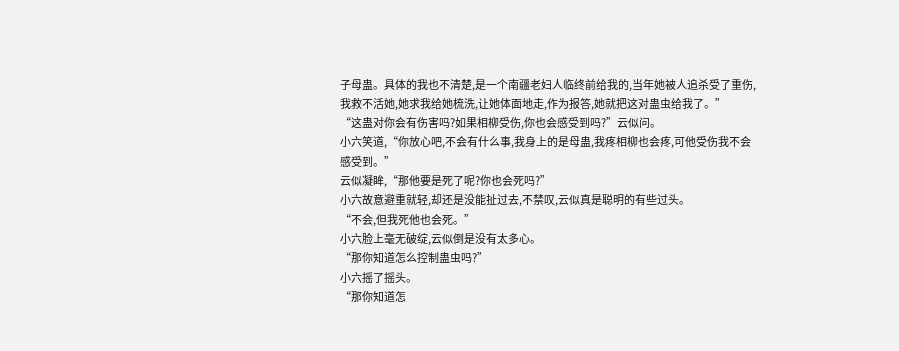子母蛊。具体的我也不清楚,是一个南疆老妇人临终前给我的,当年她被人追杀受了重伤,我救不活她,她求我给她梳洗,让她体面地走,作为报答,她就把这对蛊虫给我了。”
“这蛊对你会有伤害吗?如果相柳受伤,你也会感受到吗?”云似问。
小六笑道,“你放心吧,不会有什么事,我身上的是母蛊,我疼相柳也会疼,可他受伤我不会感受到。”
云似凝眸,“那他要是死了呢?你也会死吗?”
小六故意避重就轻,却还是没能扯过去,不禁叹,云似真是聪明的有些过头。
“不会,但我死他也会死。”
小六脸上毫无破绽,云似倒是没有太多心。
“那你知道怎么控制蛊虫吗?”
小六摇了摇头。
“那你知道怎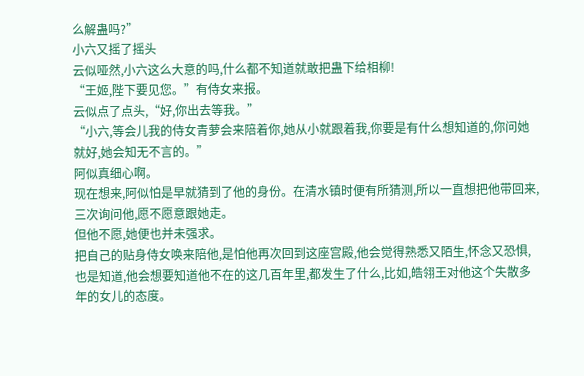么解蛊吗?”
小六又摇了摇头
云似哑然,小六这么大意的吗,什么都不知道就敢把蛊下给相柳!
“王姬,陛下要见您。”有侍女来报。
云似点了点头,“好,你出去等我。”
“小六,等会儿我的侍女青萝会来陪着你,她从小就跟着我,你要是有什么想知道的,你问她就好,她会知无不言的。”
阿似真细心啊。
现在想来,阿似怕是早就猜到了他的身份。在清水镇时便有所猜测,所以一直想把他带回来,三次询问他,愿不愿意跟她走。
但他不愿,她便也并未强求。
把自己的贴身侍女唤来陪他,是怕他再次回到这座宫殿,他会觉得熟悉又陌生,怀念又恐惧,也是知道,他会想要知道他不在的这几百年里,都发生了什么,比如,皓翎王对他这个失散多年的女儿的态度。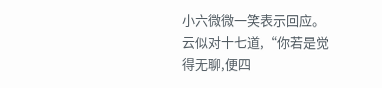小六微微一笑表示回应。
云似对十七道,“你若是觉得无聊,便四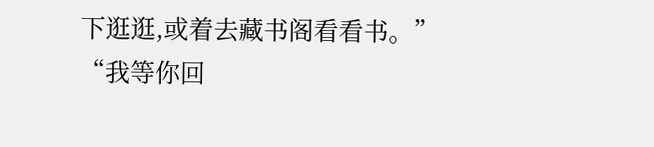下逛逛,或着去藏书阁看看书。”
“我等你回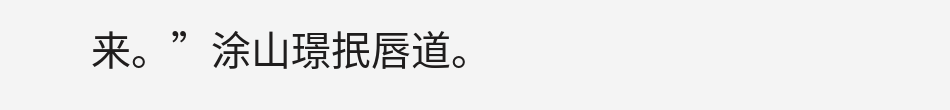来。”涂山璟抿唇道。